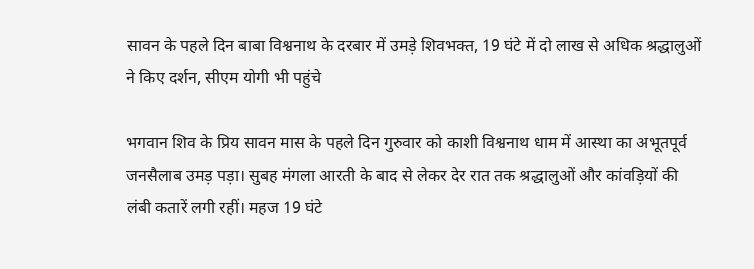सावन के पहले दिन बाबा विश्वनाथ के दरबार में उमड़े शिवभक्त, 19 घंटे में दो लाख से अधिक श्रद्धालुओं ने किए दर्शन, सीएम योगी भी पहुंचे

भगवान शिव के प्रिय सावन मास के पहले दिन गुरुवार को काशी विश्वनाथ धाम में आस्था का अभूतपूर्व जनसैलाब उमड़ पड़ा। सुबह मंगला आरती के बाद से लेकर देर रात तक श्रद्धालुओं और कांवड़ियों की लंबी कतारें लगी रहीं। महज 19 घंटे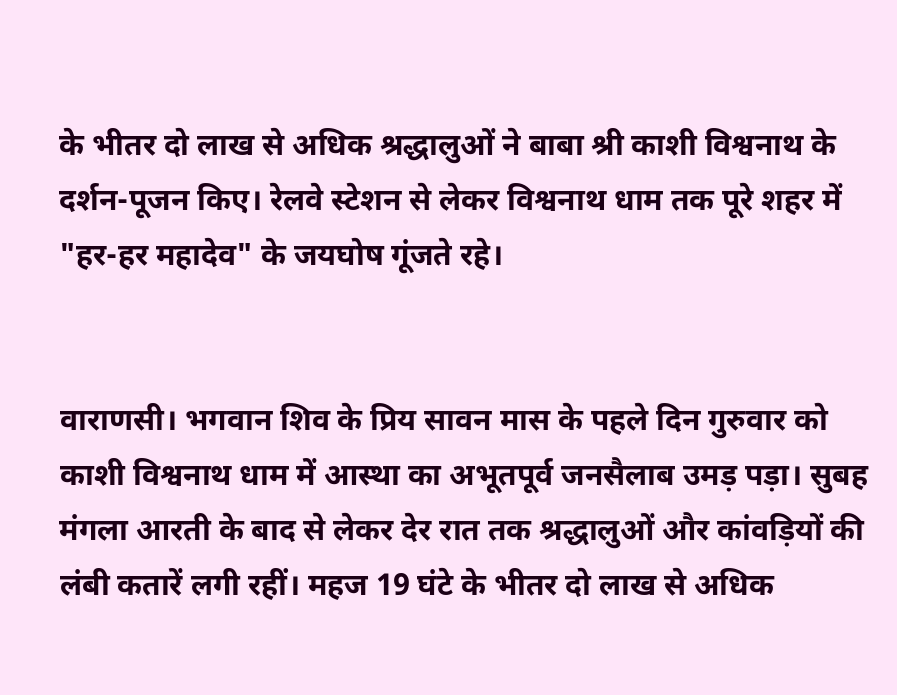के भीतर दो लाख से अधिक श्रद्धालुओं ने बाबा श्री काशी विश्वनाथ के दर्शन-पूजन किए। रेलवे स्टेशन से लेकर विश्वनाथ धाम तक पूरे शहर में "हर-हर महादेव" के जयघोष गूंजते रहे।


वाराणसी। भगवान शिव के प्रिय सावन मास के पहले दिन गुरुवार को काशी विश्वनाथ धाम में आस्था का अभूतपूर्व जनसैलाब उमड़ पड़ा। सुबह मंगला आरती के बाद से लेकर देर रात तक श्रद्धालुओं और कांवड़ियों की लंबी कतारें लगी रहीं। महज 19 घंटे के भीतर दो लाख से अधिक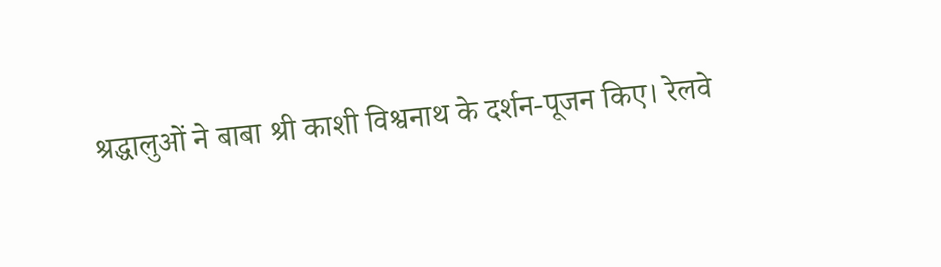श्रद्धालुओं ने बाबा श्री काशी विश्वनाथ के दर्शन-पूजन किए। रेलवे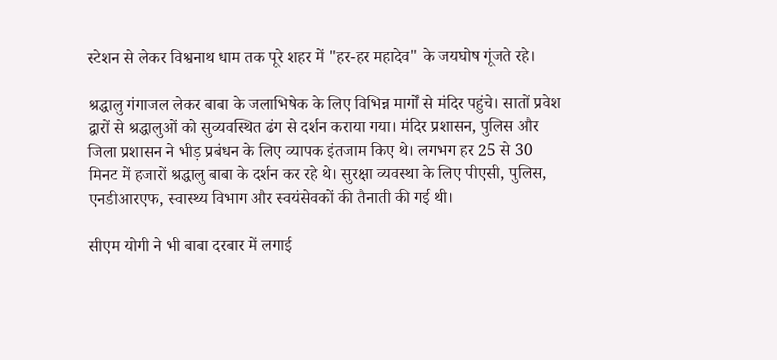स्टेशन से लेकर विश्वनाथ धाम तक पूरे शहर में "हर-हर महादेव" के जयघोष गूंजते रहे।

श्रद्धालु गंगाजल लेकर बाबा के जलाभिषेक के लिए विभिन्न मार्गों से मंदिर पहुंचे। सातों प्रवेश द्वारों से श्रद्धालुओं को सुव्यवस्थित ढंग से दर्शन कराया गया। मंदिर प्रशासन, पुलिस और जिला प्रशासन ने भीड़ प्रबंधन के लिए व्यापक इंतजाम किए थे। लगभग हर 25 से 30 मिनट में हजारों श्रद्धालु बाबा के दर्शन कर रहे थे। सुरक्षा व्यवस्था के लिए पीएसी, पुलिस, एनडीआरएफ, स्वास्थ्य विभाग और स्वयंसेवकों की तैनाती की गई थी।

सीएम योगी ने भी बाबा दरबार में लगाई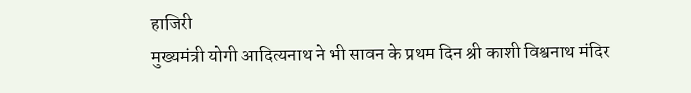हाजिरी
मुख्यमंत्री योगी आदित्यनाथ ने भी सावन के प्रथम दिन श्री काशी विश्वनाथ मंदिर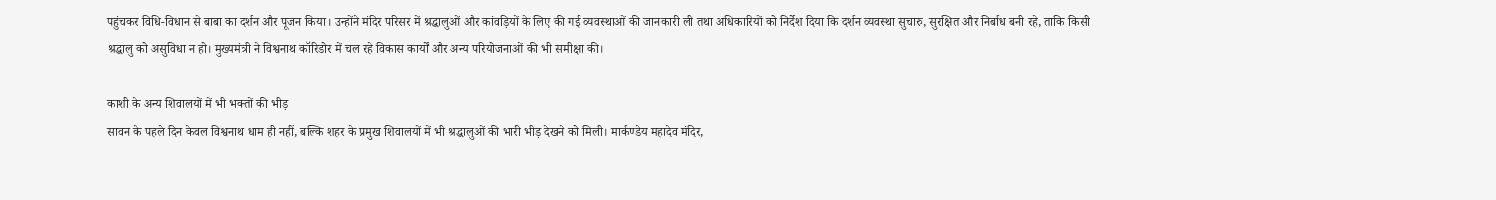पहुंचकर विधि-विधान से बाबा का दर्शन और पूजन किया। उन्होंने मंदिर परिसर में श्रद्धालुओं और कांवड़ियों के लिए की गई व्यवस्थाओं की जानकारी ली तथा अधिकारियों को निर्देश दिया कि दर्शन व्यवस्था सुचारु, सुरक्षित और निर्बाध बनी रहे, ताकि किसी श्रद्धालु को असुविधा न हो। मुख्यमंत्री ने विश्वनाथ कॉरिडोर में चल रहे विकास कार्यों और अन्य परियोजनाओं की भी समीक्षा की।

काशी के अन्य शिवालयों में भी भक्तों की भीड़
सावन के पहले दिन केवल विश्वनाथ धाम ही नहीं, बल्कि शहर के प्रमुख शिवालयों में भी श्रद्धालुओं की भारी भीड़ देखने को मिली। मार्कण्डेय महादेव मंदिर,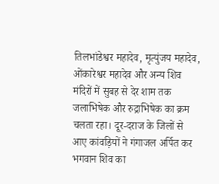तिलभांडेश्वर महादेव, मृत्युंजय महादेव, ओंकारेश्वर महादेव और अन्य शिव मंदिरों में सुबह से देर शाम तक जलाभिषेक और रुद्राभिषेक का क्रम चलता रहा। दूर-दराज के जिलों से आए कांवड़ियों ने गंगाजल अर्पित कर भगवान शिव का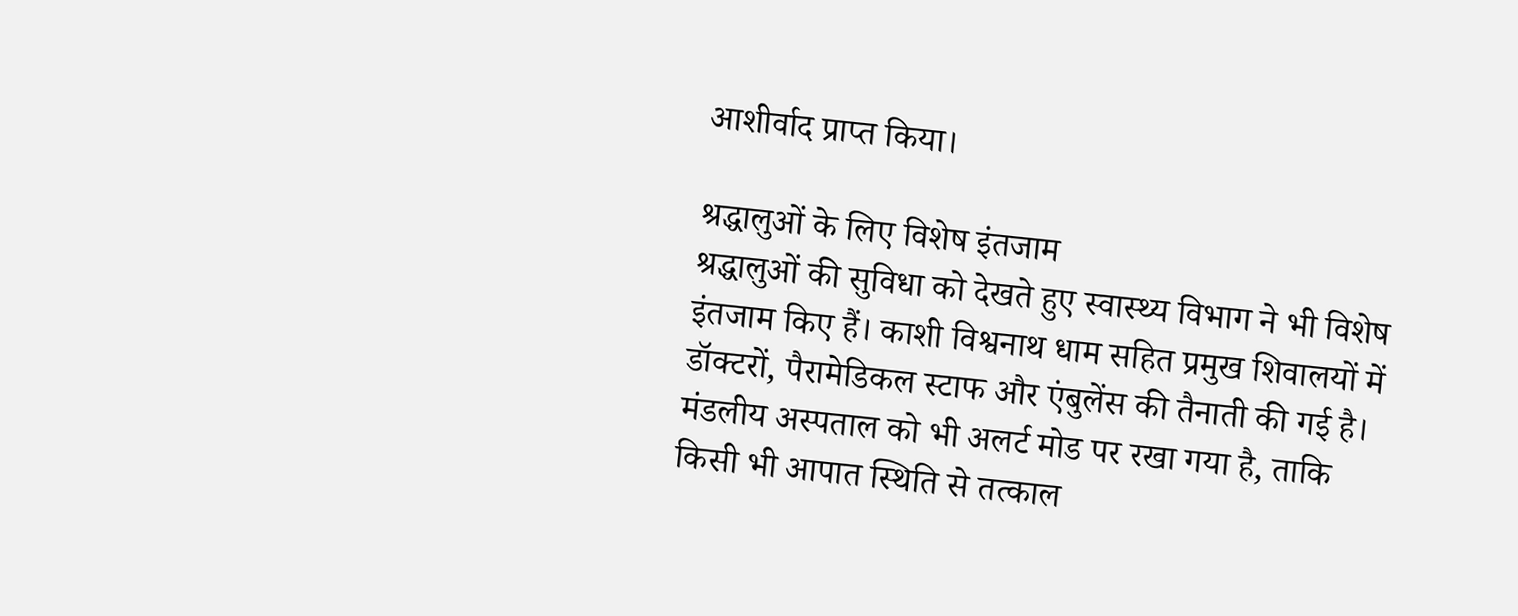आशीर्वाद प्राप्त किया।

श्रद्धालुओं के लिए विशेष इंतजाम
श्रद्धालुओं की सुविधा को देखते हुए स्वास्थ्य विभाग ने भी विशेष इंतजाम किए हैं। काशी विश्वनाथ धाम सहित प्रमुख शिवालयों में डॉक्टरों, पैरामेडिकल स्टाफ और एंबुलेंस की तैनाती की गई है। मंडलीय अस्पताल को भी अलर्ट मोड पर रखा गया है, ताकि किसी भी आपात स्थिति से तत्काल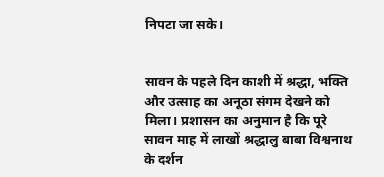निपटा जा सके।


सावन के पहले दिन काशी में श्रद्धा, भक्ति और उत्साह का अनूठा संगम देखने को मिला। प्रशासन का अनुमान है कि पूरे सावन माह में लाखों श्रद्धालु बाबा विश्वनाथ के दर्शन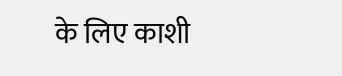के लिए काशी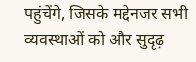पहुंचेंगे, जिसके मद्देनजर सभी व्यवस्थाओं को और सुदृढ़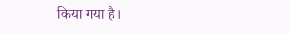किया गया है।